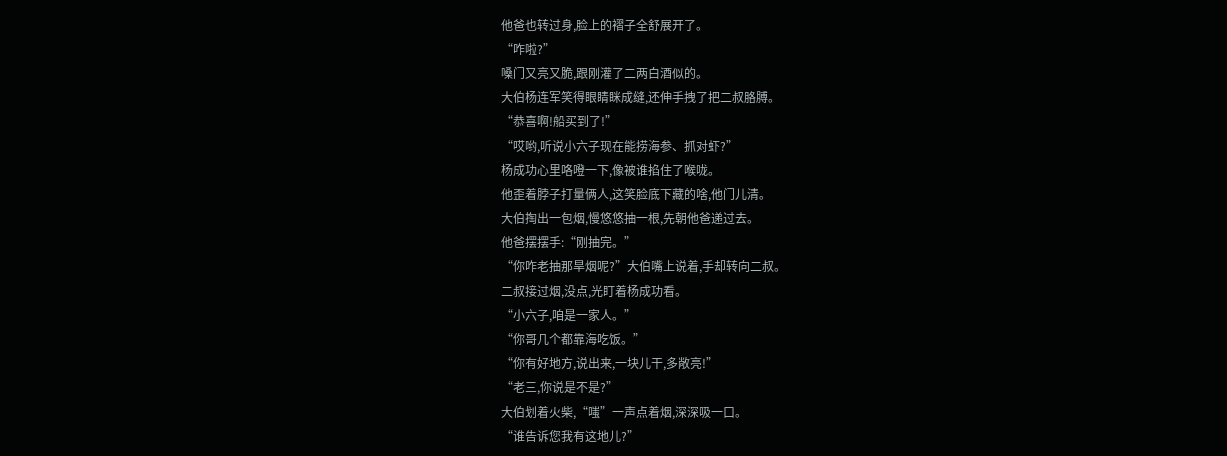他爸也转过身,脸上的褶子全舒展开了。
“咋啦?”
嗓门又亮又脆,跟刚灌了二两白酒似的。
大伯杨连军笑得眼睛眯成缝,还伸手拽了把二叔胳膊。
“恭喜啊!船买到了!”
“哎哟,听说小六子现在能捞海参、抓对虾?”
杨成功心里咯噔一下,像被谁掐住了喉咙。
他歪着脖子打量俩人,这笑脸底下藏的啥,他门儿清。
大伯掏出一包烟,慢悠悠抽一根,先朝他爸递过去。
他爸摆摆手:“刚抽完。”
“你咋老抽那旱烟呢?”大伯嘴上说着,手却转向二叔。
二叔接过烟,没点,光盯着杨成功看。
“小六子,咱是一家人。”
“你哥几个都靠海吃饭。”
“你有好地方,说出来,一块儿干,多敞亮!”
“老三,你说是不是?”
大伯划着火柴,“嗤”一声点着烟,深深吸一口。
“谁告诉您我有这地儿?”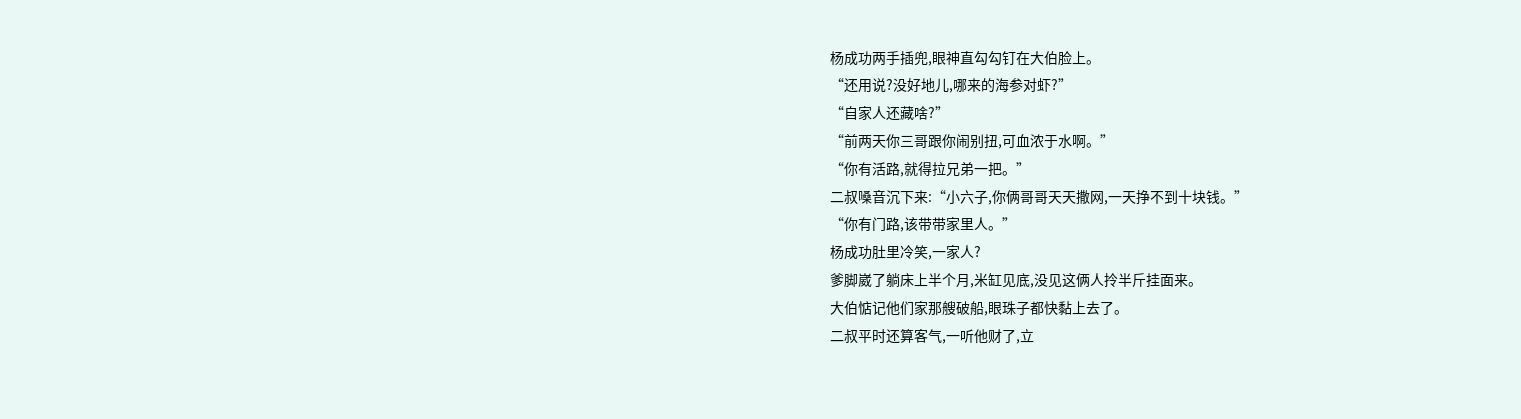杨成功两手插兜,眼神直勾勾钉在大伯脸上。
“还用说?没好地儿,哪来的海参对虾?”
“自家人还藏啥?”
“前两天你三哥跟你闹别扭,可血浓于水啊。”
“你有活路,就得拉兄弟一把。”
二叔嗓音沉下来:“小六子,你俩哥哥天天撒网,一天挣不到十块钱。”
“你有门路,该带带家里人。”
杨成功肚里冷笑,一家人?
爹脚崴了躺床上半个月,米缸见底,没见这俩人拎半斤挂面来。
大伯惦记他们家那艘破船,眼珠子都快黏上去了。
二叔平时还算客气,一听他财了,立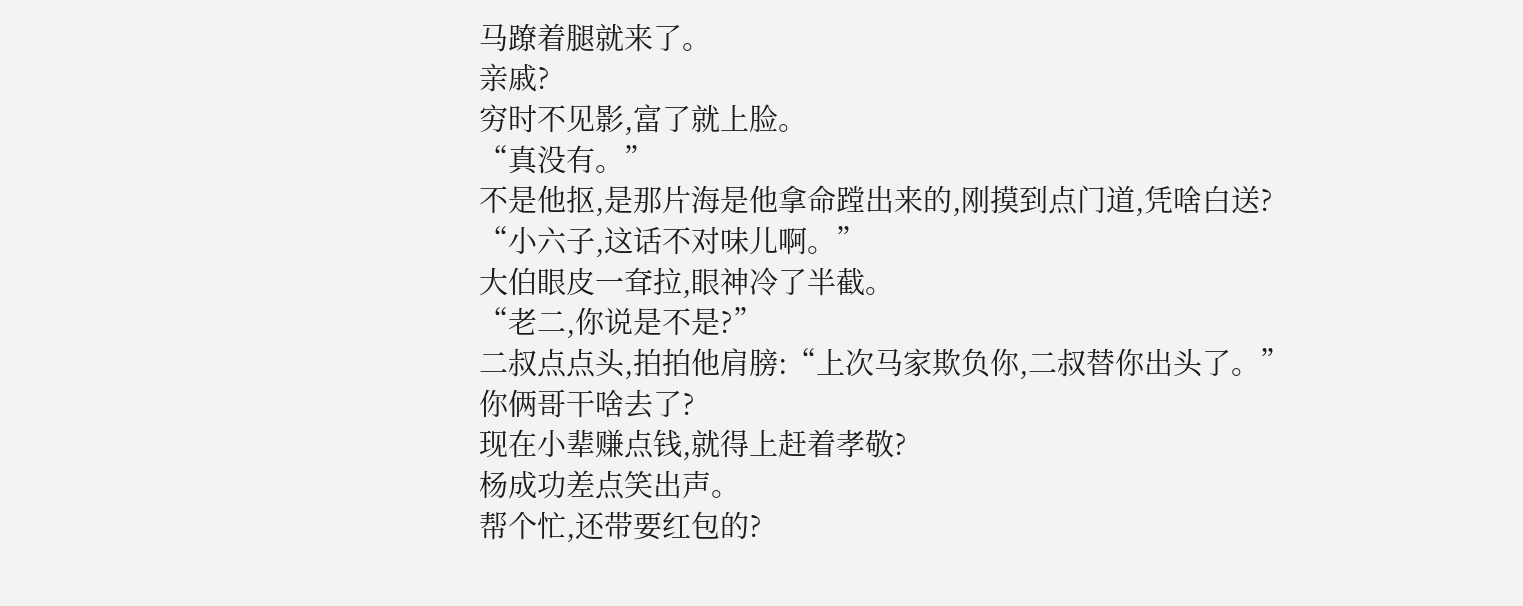马蹽着腿就来了。
亲戚?
穷时不见影,富了就上脸。
“真没有。”
不是他抠,是那片海是他拿命蹚出来的,刚摸到点门道,凭啥白送?
“小六子,这话不对味儿啊。”
大伯眼皮一耷拉,眼神冷了半截。
“老二,你说是不是?”
二叔点点头,拍拍他肩膀:“上次马家欺负你,二叔替你出头了。”
你俩哥干啥去了?
现在小辈赚点钱,就得上赶着孝敬?
杨成功差点笑出声。
帮个忙,还带要红包的?